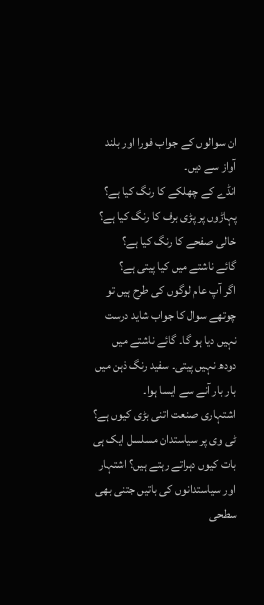ان سوالوں کے جواب فورا اور بلند آواز سے دیں۔
انڈے کے چھلکے کا رنگ کیا ہے؟
پہاڑوں پر پڑی برف کا رنگ کیا ہے؟
خالی صفحے کا رنگ کیا ہے؟
گائے ناشتے میں کیا پیتی ہے؟
اگر آپ عام لوگوں کی طرح ہیں تو چوتھے سوال کا جواب شاید درست نہیں دیا ہو گا۔ گائے ناشتے میں دودھ نہیں پیتی۔ سفید رنگ ذہن میں بار بار آنے سے ایسا ہوا۔
اشتہاری صنعت اتنی بڑی کیوں ہے؟ ٹی وی پر سیاستدان مسلسل ایک ہی بات کیوں دہراتے رہتے ہیں؟ اشتہار اور سیاستدانوں کی باتیں جتنی بھی سطحی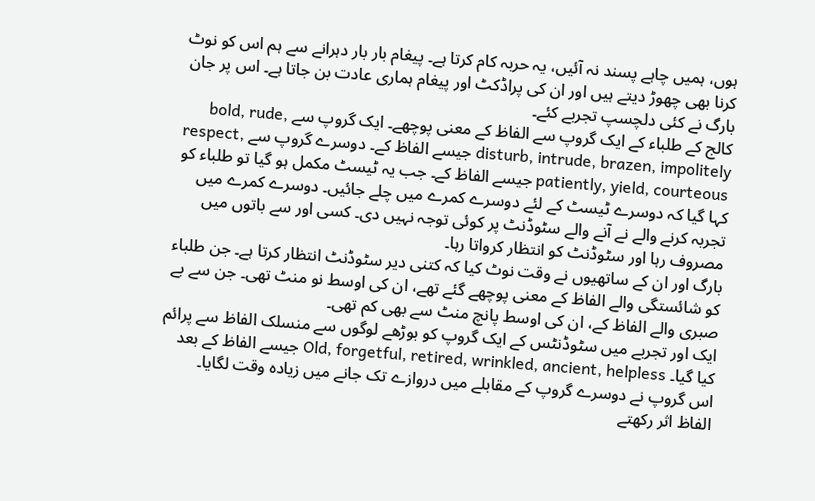ہوں، ہمیں چاہے پسند نہ آئیں، یہ حربہ کام کرتا ہے۔ پیغام بار بار دہرانے سے ہم اس کو نوٹ کرنا بھی چھوڑ دیتے ہیں اور ان کی پراڈکٹ اور پیغام ہماری عادت بن جاتا ہے۔ اس پر جان بارگ نے کئی دلچسپ تجربے کئے۔
کالج کے طلباء کے ایک گروپ سے الفاظ کے معنی پوچھے۔ ایک گروپ سے bold, rude, disturb, intrude, brazen, impolitely جیسے الفاظ کے۔ دوسرے گروپ سے respect, patiently, yield, courteous جیسے الفاظ کے۔ جب یہ ٹیسٹ مکمل ہو گیا تو طلباء کو کہا گیا کہ دوسرے ٹیسٹ کے لئے دوسرے کمرے میں چلے جائیں۔ دوسرے کمرے میں تجربہ کرنے والے نے آنے والے سٹوڈنٹ پر کوئی توجہ نہیں دی۔ کسی اور سے باتوں میں مصروف رہا اور سٹوڈنٹ کو انتظار کرواتا رہا۔
بارگ اور ان کے ساتھیوں نے وقت نوٹ کیا کہ کتنی دیر سٹوڈنٹ انتظار کرتا ہے۔ جن طلباء کو شائستگی والے الفاظ کے معنی پوچھے گئے تھے، ان کی اوسط نو منٹ تھی۔ جن سے بے صبری والے الفاظ کے، ان کی اوسط پانچ منٹ سے بھی کم تھی۔
ایک اور تجربے میں سٹوڈنٹس کے ایک گروپ کو بوڑھے لوگوں سے منسلک الفاظ سے پرائم کیا گیا۔ Old, forgetful, retired, wrinkled, ancient, helpless جیسے الفاظ کے بعد اس گروپ نے دوسرے گروپ کے مقابلے میں دروازے تک جانے میں زیادہ وقت لگایا۔
الفاظ اثر رکھتے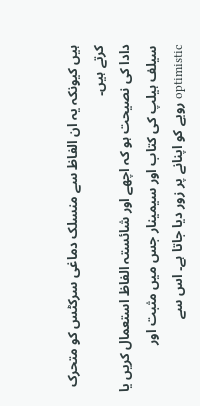ہیں کیونکہ یہ ان الفاظ سے منسلک دماغی سرکٹس کو متحرک کرتے ہیں۔
دادا کی نصیحت ہو کہ اچھے اور شائستہ الفاظ استعمال کریں یا سیلف ہیلپ کی کتاب اور سیمینار جس میں مثبت اور optimistic رویے کو اپنانے پر زور دیا جاتا ہے۔ اس سے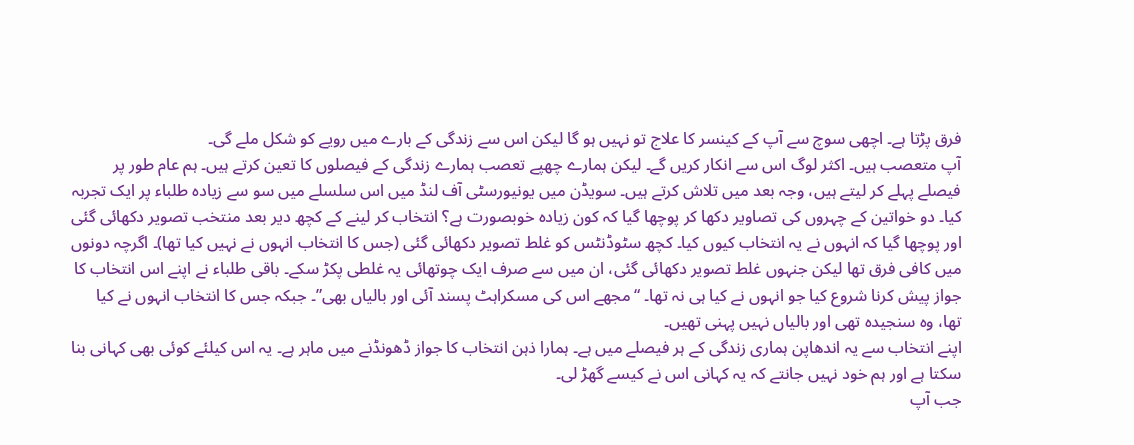فرق پڑتا ہے۔ اچھی سوچ سے آپ کے کینسر کا علاج تو نہیں ہو گا لیکن اس سے زندگی کے بارے میں رویے کو شکل ملے گی۔
آپ متعصب ہیں۔ اکثر لوگ اس سے انکار کریں گے۔ لیکن ہمارے چھپے تعصب ہمارے زندگی کے فیصلوں کا تعین کرتے ہیں۔ ہم عام طور پر فیصلے پہلے کر لیتے ہیں، وجہ بعد میں تلاش کرتے ہیں۔ سویڈن میں یونیورسٹی آف لنڈ میں اس سلسلے میں سو سے زیادہ طلباء پر ایک تجربہ کیا۔ دو خواتین کے چہروں کی تصاویر دکھا کر پوچھا گیا کہ کون زیادہ خوبصورت ہے؟ انتخاب کر لینے کے کچھ دیر بعد منتخب تصویر دکھائی گئی اور پوچھا گیا کہ انہوں نے یہ انتخاب کیوں کیا۔ کچھ سٹوڈنٹس کو غلط تصویر دکھائی گئی (جس کا انتخاب انہوں نے نہیں کیا تھا)۔ اگرچہ دونوں میں کافی فرق تھا لیکن جنہوں غلط تصویر دکھائی گئی، ان میں سے صرف ایک چوتھائی یہ غلطی پکڑ سکے۔ باقی طلباء نے اپنے اس انتخاب کا جواز پیش کرنا شروع کیا جو انہوں نے کیا ہی نہ تھا۔ “مجھے اس کی مسکراہٹ پسند آئی اور بالیاں بھی”۔ جبکہ جس کا انتخاب انہوں نے کیا تھا، وہ سنجیدہ تھی اور بالیاں نہیں پہنی تھیں۔
اپنے انتخاب سے یہ اندھاپن ہماری زندگی کے ہر فیصلے میں ہے۔ ہمارا ذہن انتخاب کا جواز ڈھونڈنے میں ماہر ہے۔ یہ اس کیلئے کوئی بھی کہانی بنا سکتا ہے اور ہم خود نہیں جانتے کہ یہ کہانی اس نے کیسے گھڑ لی۔
جب آپ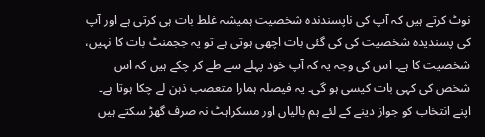نوٹ کرتے ہیں کہ آپ کی ناپسندندہ شخصیت ہمیشہ غلط بات ہی کرتی ہے اور آپ کی پسندیدہ شخصیت کی کی گئی بات اچھی ہوتی ہے تو یہ ججمنٹ بات کا نہیں، شخصیت کا ہے۔ اس کی وجہ یہ کہ آپ خود پہلے سے طے کر چکے ہیں کہ اس شخص کی کہی بات کیسی ہو گی۔ یہ فیصلہ ہمارا متعصب ذہن لے چکا ہوتا ہے۔ اپنے انتخاب کو جواز دینے کے لئے ہم بالیاں اور مسکراہٹ نہ صرف گھڑ سکتے ہیں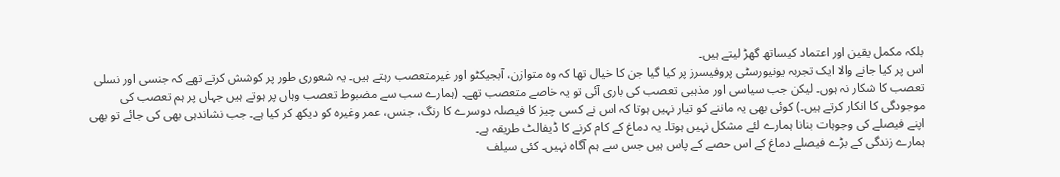بلکہ مکمل یقین اور اعتماد کیساتھ گھڑ لیتے ہیں۔
اس پر کیا جانے والا ایک تجربہ یونیورسٹی پروفیسرز پر کیا گیا جن کا خیال تھا کہ وہ متوازن، آبجیکٹو اور غیرمتعصب رہتے ہیں۔ یہ شعوری طور پر کوشش کرتے تھے کہ جنسی اور نسلی تعصب کا شکار نہ ہوں۔ لیکن جب سیاسی اور مذہبی تعصب کی باری آئی تو یہ خاصے متعصب تھے۔ (ہمارے سب سے مضبوط تعصب وہاں پر ہوتے ہیں جہاں پر ہم تعصب کی موجودگی کا انکار کرتے ہیں۔) کوئی بھی یہ ماننے کو تیار نہیں ہوتا کہ اس نے کسی چیز کا فیصلہ دوسرے کا رنگ، جنس، عمر وغیرہ کو دیکھ کر کیا ہے۔ جب نشاندہی بھی کی جائے تو بھی اپنے فیصلے کی وجوہات بنانا ہمارے لئے مشکل نہیں ہوتا۔ یہ دماغ کے کام کرنے کا ڈیفالٹ طریقہ ہے۔
ہمارے زندگی کے بڑے فیصلے دماغ کے اس حصے کے پاس ہیں جس سے ہم آگاہ نہیں۔ کئی سیلف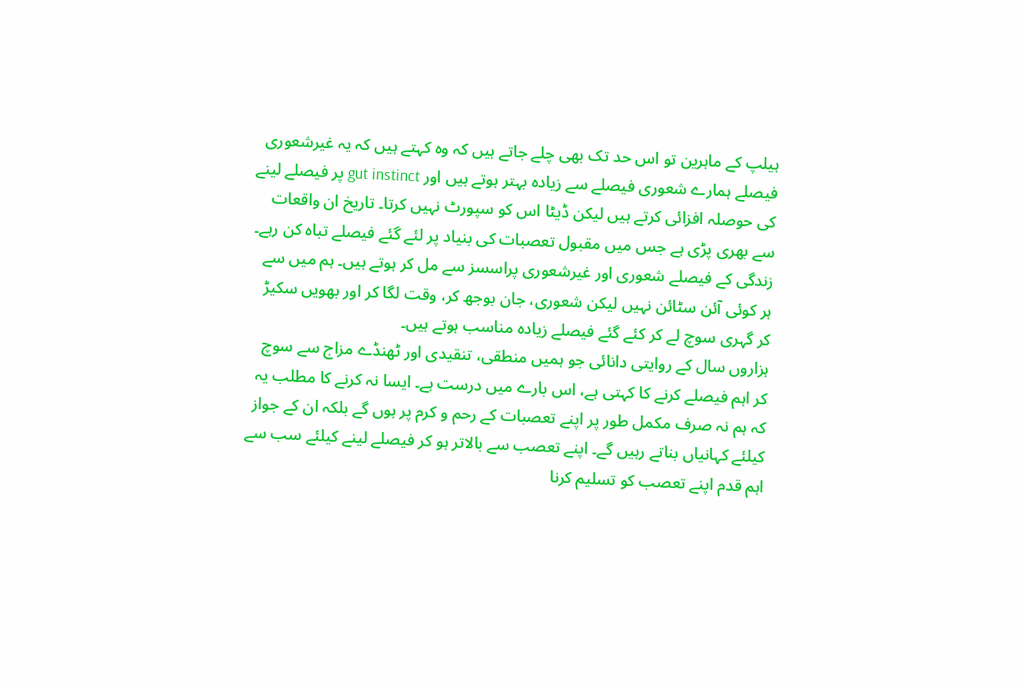ہیلپ کے ماہرین تو اس حد تک بھی چلے جاتے ہیں کہ وہ کہتے ہیں کہ یہ غیرشعوری فیصلے ہمارے شعوری فیصلے سے زیادہ بہتر ہوتے ہیں اور gut instinct پر فیصلے لینے کی حوصلہ افزائی کرتے ہیں لیکن ڈیٹا اس کو سپورٹ نہیں کرتا۔ تاریخ ان واقعات سے بھری پڑی ہے جس میں مقبول تعصبات کی بنیاد پر لئے گئے فیصلے تباہ کن رہے۔
زندگی کے فیصلے شعوری اور غیرشعوری پراسسز سے مل کر ہوتے ہیں۔ ہم میں سے ہر کوئی آئن سٹائن نہیں لیکن شعوری، جان بوجھ کر، وقت لگا کر اور بھویں سکیڑ کر گہری سوچ لے کر کئے گئے فیصلے زیادہ مناسب ہوتے ہیں۔
ہزاروں سال کے روایتی دانائی جو ہمیں منطقی، تنقیدی اور ٹھنڈے مزاج سے سوچ کر اہم فیصلے کرنے کا کہتی ہے، اس بارے میں درست ہے۔ ایسا نہ کرنے کا مطلب یہ کہ ہم نہ صرف مکمل طور پر اپنے تعصبات کے رحم و کرم پر ہوں گے بلکہ ان کے جواز کیلئے کہانیاں بناتے رہیں گے۔ اپنے تعصب سے بالاتر ہو کر فیصلے لینے کیلئے سب سے اہم قدم اپنے تعصب کو تسلیم کرنا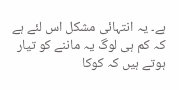ہے۔ یہ انتہائی مشکل اس لئے ہے کہ کم ہی لوگ یہ ماننے کو تیار ہوتے ہیں کہ کوکا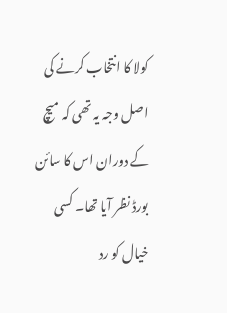کولا کا انتخاب کرنے کی اصل وجہ یہ تھی کہ میچ کے دوران اس کا سائن بورڈ نظر آیا تھا۔ کسی خیال کو رد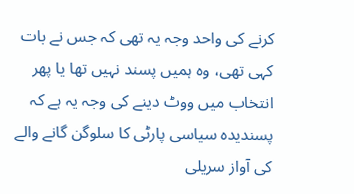کرنے کی واحد وجہ یہ تھی کہ جس نے بات کہی تھی، وہ ہمیں پسند نہیں تھا یا پھر انتخاب میں ووٹ دینے کی وجہ یہ ہے کہ پسندیدہ سیاسی پارٹی کا سلوگن گانے والے کی آواز سریلی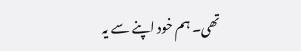تھی۔ ہم خود اپنے سے یہ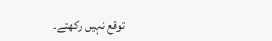توقع نہیں رکھتے۔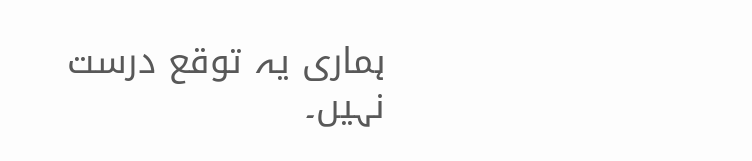ہماری یہ توقع درست نہیں۔